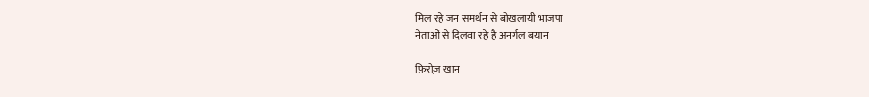मिल रहे जन समर्थन से बोखलायी भाजपा
नेताओं से दिलवा रहे है अनर्गल बयान

फ़िरोज़ खान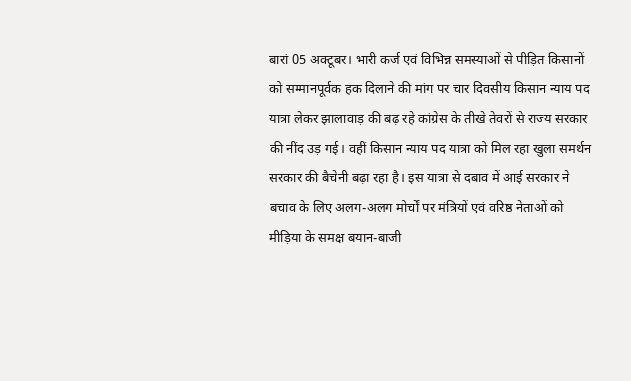बारां 05 अक्टूबर। भारी कर्ज एवं विभिन्न समस्याओं से पीड़ित किसानों को सम्मानपूर्वक हक दिलाने की मांग पर चार दिवसीय किसान न्याय पद यात्रा लेकर झालावाड़ की बढ़ रहे कांग्रेस के तीखे तेवरों से राज्य सरकार की नींद उड़ गई। वहीं किसान न्याय पद यात्रा को मिल रहा खुला समर्थन सरकार की बैचेनी बढ़ा रहा है। इस यात्रा से दबाव में आई सरकार ने बचाव के लिए अलग-अलग मोर्चों पर मंत्रियों एवं वरिष्ठ नेताओं को मीड़िया के समक्ष बयान-बाजी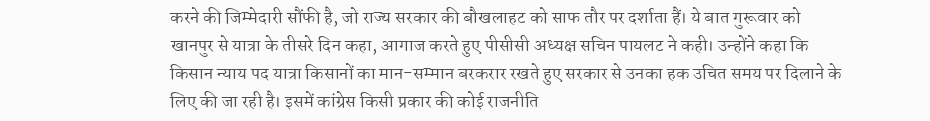करने की जिम्मेदारी सौंफी है, जो राज्य सरकार की बौखलाहट को साफ तौर पर दर्शाता हैं। ये बात गुरूवार को खानपुर से यात्रा के तीसरे दिन कहा, आगाज करते हुए पीसीसी अध्यक्ष सचिन पायलट ने कही। उन्होंने कहा कि किसान न्याय पद यात्रा किसानों का मान-सम्मान बरकरार रखते हुए सरकार से उनका हक उचित समय पर दिलाने के लिए की जा रही है। इसमें कांग्रेस किसी प्रकार की कोई राजनीति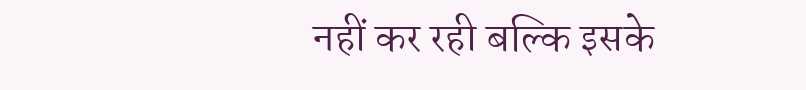नहीं कर रही बल्कि इसके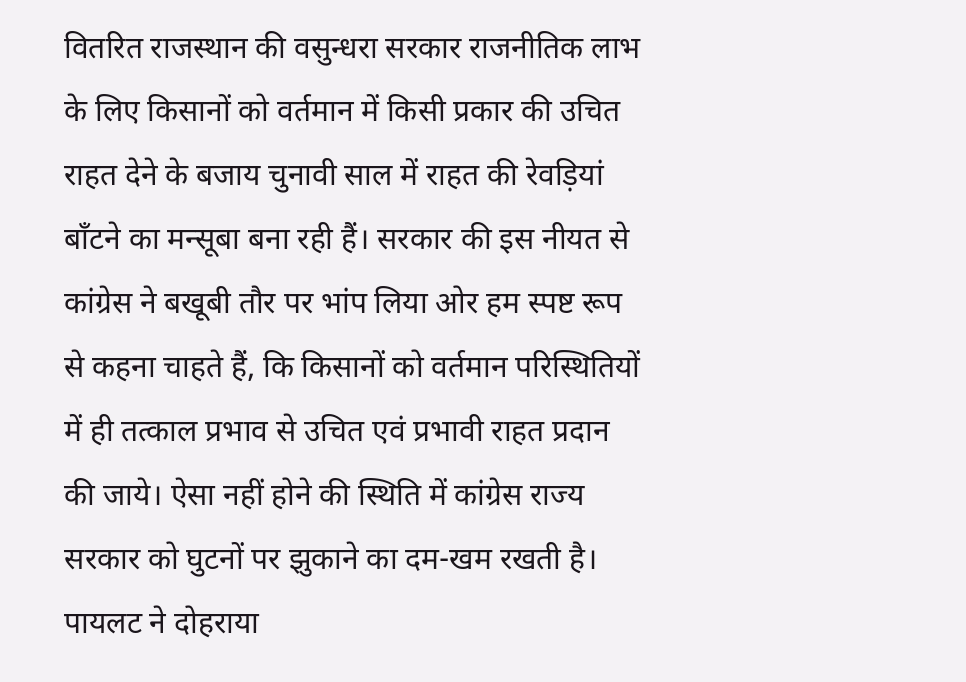वितरित राजस्थान की वसुन्धरा सरकार राजनीतिक लाभ के लिए किसानों को वर्तमान में किसी प्रकार की उचित राहत देने के बजाय चुनावी साल में राहत की रेवड़ियां बाँटने का मन्सूबा बना रही हैं। सरकार की इस नीयत से कांग्रेस ने बखूबी तौर पर भांप लिया ओर हम स्पष्ट रूप से कहना चाहते हैं, कि किसानों को वर्तमान परिस्थितियों में ही तत्काल प्रभाव से उचित एवं प्रभावी राहत प्रदान की जाये। ऐसा नहीं होने की स्थिति में कांग्रेस राज्य सरकार को घुटनों पर झुकाने का दम-खम रखती है। पायलट ने दोहराया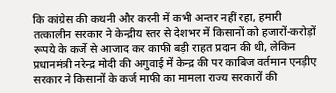कि कांग्रेस की कथनी और करनी में कभी अन्तर नहीं रहा, हमारी तत्कालीन सरकार ने केन्द्रीय स्तर से देशभर में किसानों को हजारों-करोड़ों रूपये के कर्जे से आजाद कर काफी बड़ी राहत प्रदान की थी, लेकिन प्रधानमंत्री नरेन्द्र मोदी की अगुवाई में केन्द्र की पर काबिज वर्तमान एनड़ीए सरकार ने किसानों के कर्ज माफी का मामला राज्य सरकारों की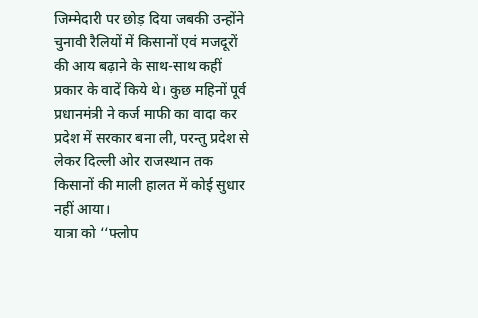जिम्मेदारी पर छोड़ दिया जबकी उन्होंने चुनावी रैलियों में किसानों एवं मजदूरों की आय बढ़ाने के साथ-साथ कहीं प्रकार के वादें किये थे। कुछ महिनों पूर्व प्रधानमंत्री ने कर्ज माफी का वादा कर प्रदेश में सरकार बना ली, परन्तु प्रदेश से लेकर दिल्ली ओर राजस्थान तक किसानों की माली हालत में कोई सुधार नहीं आया।
यात्रा को ‘‘फ्लोप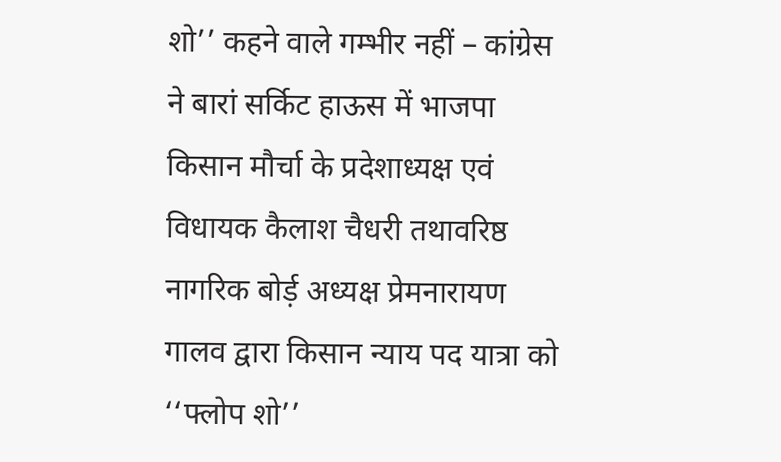शो’’ कहने वाले गम्भीर नहीं – कांग्रेस ने बारां सर्किट हाऊस में भाजपा किसान मौर्चा के प्रदेशाध्यक्ष एवं विधायक कैलाश चैधरी तथावरिष्ठ नागरिक बोर्ड़ अध्यक्ष प्रेमनारायण गालव द्वारा किसान न्याय पद यात्रा को ‘‘फ्लोप शो’’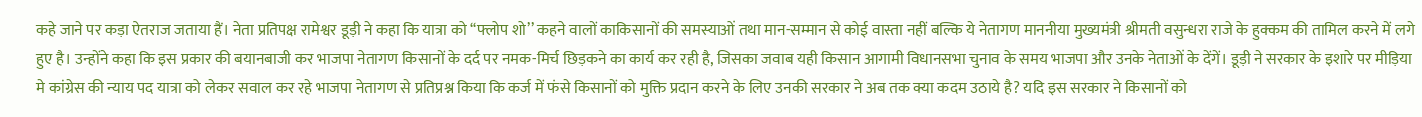कहे जाने पर कड़ा ऐतराज जताया हैं। नेता प्रतिपक्ष रामेश्वर डूड़ी ने कहा कि यात्रा को ‘‘फ्लोप शो’’ कहने वालों काकिसानों की समस्याओं तथा मान-सम्मान से कोई वास्ता नहीं बल्कि ये नेतागण माननीया मुख्यमंत्री श्रीमती वसुन्धरा राजे के हुक्कम की तामिल करने में लगे हुए है। उन्होंने कहा कि इस प्रकार की बयानबाजी कर भाजपा नेतागण किसानों के दर्द पर नमक-मिर्च छिड़कने का कार्य कर रही है, जिसका जवाब यही किसान आगामी विधानसभा चुनाव के समय भाजपा और उनके नेताओं के देंगें। डूड़ी ने सरकार के इशारे पर मीड़िया मे कांग्रेस की न्याय पद यात्रा को लेकर सवाल कर रहे भाजपा नेतागण से प्रतिप्रश्न किया कि कर्ज में फंसे किसानों को मुक्ति प्रदान करने के लिए उनकी सरकार ने अब तक क्या कदम उठाये है? यदि इस सरकार ने किसानों को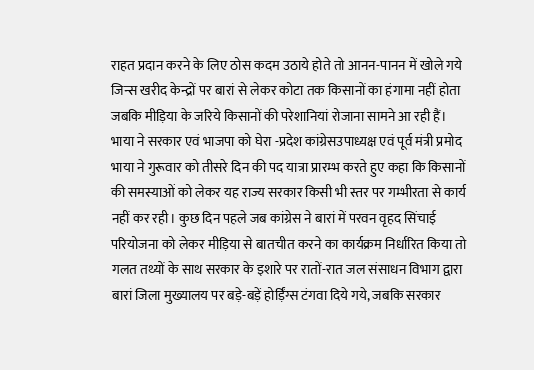राहत प्रदान करने के लिए ठोस कदम उठाये होते तो आनन-पानन में खोले गये जिन्स खरीद केन्द्रों पर बारां से लेकर कोटा तक किसानों का हंगामा नहीं होता जबकि मीड़िया के जरिये किसानों की परेशानियां रोजाना सामने आ रही हैं।
भाया ने सरकार एवं भाजपा को घेरा -प्रदेश कांग्रेसउपाध्यक्ष एवं पूर्व मंत्री प्रमोद भाया ने गुरूवार को तीसरे दिन की पद यात्रा प्रारम्भ करते हुए कहा कि किसानों की समस्याओं को लेकर यह राज्य सरकार किसी भी स्तर पर गम्भीरता से कार्य नहीं कर रही। कुछ दिन पहले जब कांग्रेस ने बारां में परवन वृहद सिंचाई परियोजना को लेकर मीड़िया से बातचीत करने का कार्यक्रम निर्धारित किया तो गलत तथ्यों के साथ सरकार के इशारे पर रातों-रात जल संसाधन विभाग द्वारा बारां जिला मुख्यालय पर बड़े-बड़ें होर्ड़िंग्स टंगवा दिये गये, जबकि सरकार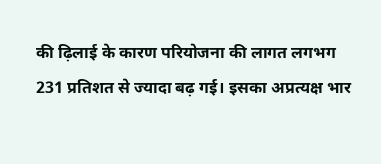की ढ़िलाई के कारण परियोजना की लागत लगभग 231 प्रतिशत से ज्यादा बढ़ गई। इसका अप्रत्यक्ष भार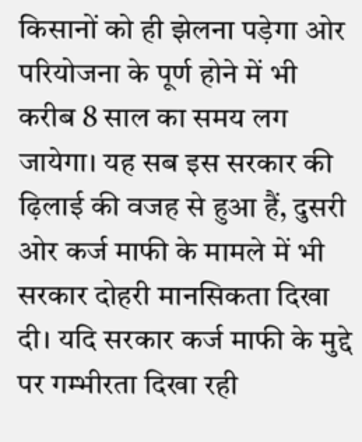किसानों को ही झेलना पड़ेगा ओर परियोजना के पूर्ण होने में भी करीब 8 साल का समय लग जायेगा। यह सब इस सरकार की ढ़िलाई की वजह से हुआ हैं, दुसरी ओर कर्ज माफी के मामले में भी सरकार दोहरी मानसिकता दिखा दी। यदि सरकार कर्ज माफी के मुद्दे पर गम्भीरता दिखा रही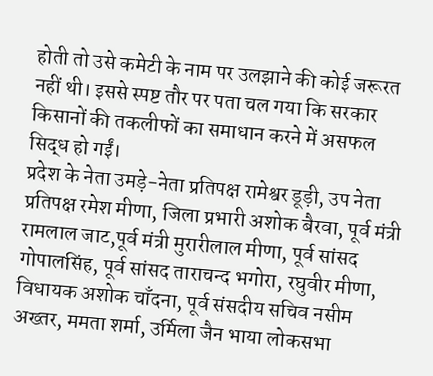होती तो उसे कमेटी के नाम पर उलझाने की कोई जरूरत नहीं थी। इससे स्पष्ट तौर पर पता चल गया कि सरकार किसानों की तकलीफों का समाधान करने में असफल सिद्ध हो गईं।
प्रदेश के नेता उमड़े-नेता प्रतिपक्ष रामेश्वर डूड़ी, उप नेता प्रतिपक्ष रमेश मीणा, जिला प्रभारी अशोक बैरवा, पूर्व मंत्री रामलाल जाट,पूर्व मंत्री मुरारीलाल मीणा, पूर्व सांसद गोपालसिंह, पूर्व सांसद ताराचन्द भगोरा, रघुवीर मीणा, विधायक अशोक चाँदना, पूर्व संसदीय सचिव नसीम अख्तर, ममता शर्मा, उर्मिला जैन भाया लोकसभा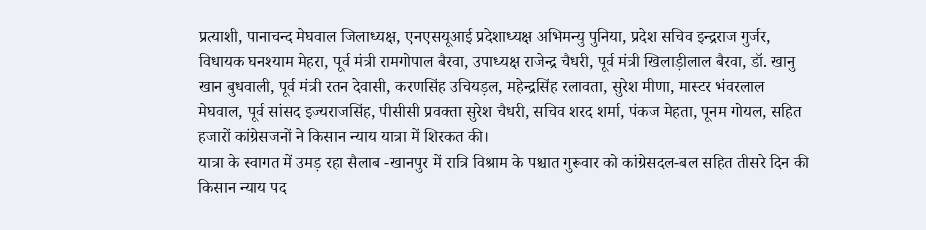प्रत्याशी, पानाचन्द मेघवाल जिलाध्यक्ष, एनएसयूआई प्रदेशाध्यक्ष अभिमन्यु पुनिया, प्रदेश सचिव इन्द्रराज गुर्जर, विधायक घनश्याम मेहरा, पूर्व मंत्री रामगोपाल बैरवा, उपाध्यक्ष राजेन्द्र चैधरी, पूर्व मंत्री खिलाड़ीलाल बैरवा, डॉ. खानु खान बुधवाली, पूर्व मंत्री रतन देवासी, करणसिंह उचियड़ल, महेन्द्रसिंह रलावता, सुरेश मीणा, मास्टर भंवरलाल मेघवाल, पूर्व सांसद इज्यराजसिंह, पीसीसी प्रवक्ता सुरेश चैधरी, सचिव शरद शर्मा, पंकज मेहता, पूनम गोयल, सहित हजारों कांग्रेसजनों ने किसान न्याय यात्रा में शिरकत की।
यात्रा के स्वागत में उमड़ रहा सैलाब -खानपुर में रात्रि विश्राम के पश्चात गुरूवार को कांग्रेसदल-बल सहित तीसरे दिन की किसान न्याय पद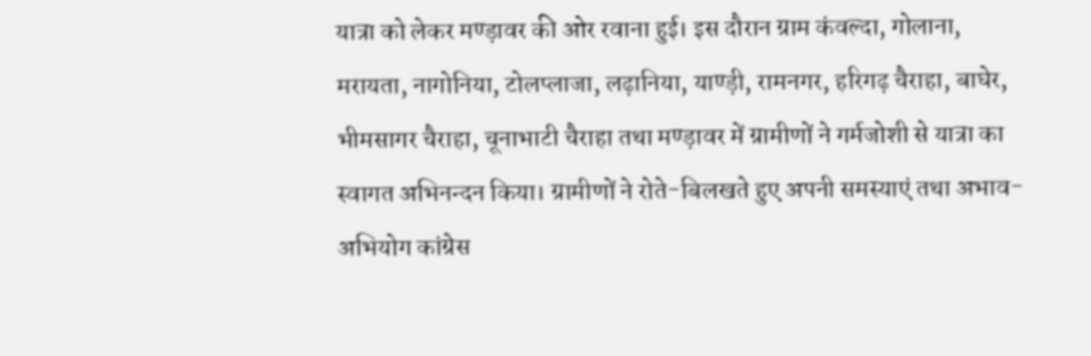यात्रा को लेकर मण्ड़ावर की ओर रवाना हुई। इस दौरान ग्राम कंवल्दा, गोलाना, मरायता, नागोनिया, टोलप्लाजा, लढ़ानिया, याण्ड़ी, रामनगर, हरिगढ़ चैराहा, बाघेर, भीमसागर चैराहा, चूनाभाटी चैराहा तथा मण्ड़ावर में ग्रामीणों ने गर्मजोशी से यात्रा का स्वागत अभिनन्दन किया। ग्रामीणों ने रोते-बिलखते हुए अपनी समस्याएं तथा अभाव-अभियोग कांग्रेस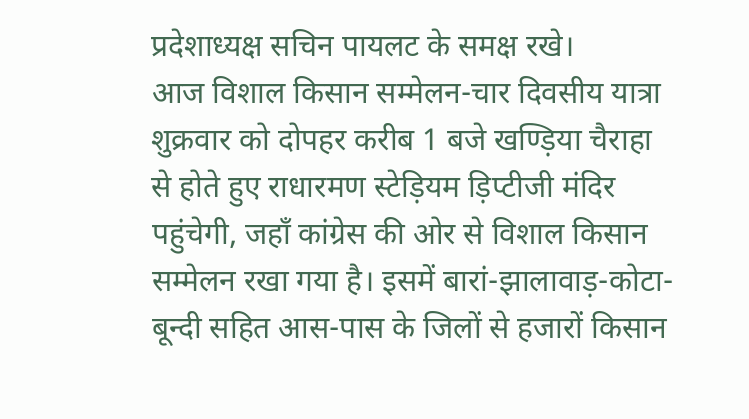प्रदेशाध्यक्ष सचिन पायलट के समक्ष रखे।
आज विशाल किसान सम्मेलन-चार दिवसीय यात्रा शुक्रवार को दोपहर करीब 1 बजे खण्ड़िया चैराहा से होते हुए राधारमण स्टेड़ियम ड़िप्टीजी मंदिर पहुंचेगी, जहाँ कांग्रेस की ओर से विशाल किसान सम्मेलन रखा गया है। इसमें बारां-झालावाड़-कोटा-बून्दी सहित आस-पास के जिलों से हजारों किसान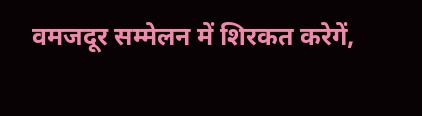वमजदूर सम्मेलन में शिरकत करेगें,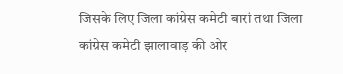जिसके लिए जिला कांग्रेस कमेटी बारां तथा जिला कांग्रेस कमेटी झालावाड़ की ओर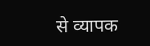से व्यापक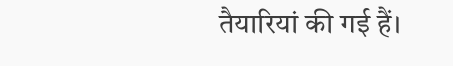तैयारियां की गई हैं।